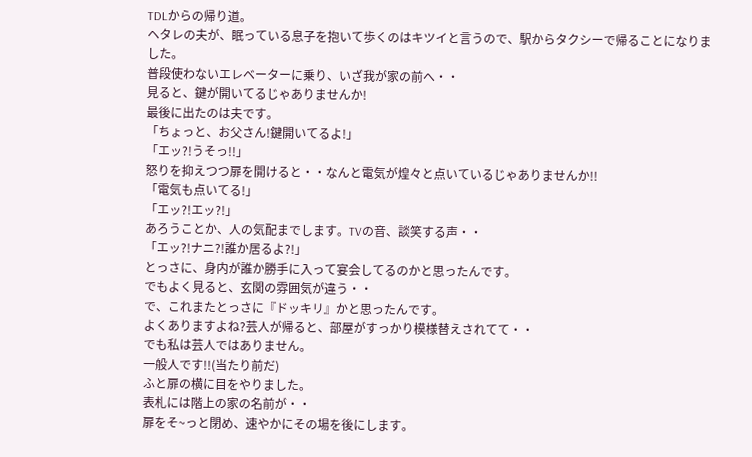TDLからの帰り道。
ヘタレの夫が、眠っている息子を抱いて歩くのはキツイと言うので、駅からタクシーで帰ることになりました。
普段使わないエレベーターに乗り、いざ我が家の前へ・・
見ると、鍵が開いてるじゃありませんか!
最後に出たのは夫です。
「ちょっと、お父さん!鍵開いてるよ!」
「エッ?!うそっ!!」
怒りを抑えつつ扉を開けると・・なんと電気が煌々と点いているじゃありませんか!!
「電気も点いてる!」
「エッ?!エッ?!」
あろうことか、人の気配までします。TVの音、談笑する声・・
「エッ?!ナニ?!誰か居るよ?!」
とっさに、身内が誰か勝手に入って宴会してるのかと思ったんです。
でもよく見ると、玄関の雰囲気が違う・・
で、これまたとっさに『ドッキリ』かと思ったんです。
よくありますよね?芸人が帰ると、部屋がすっかり模様替えされてて・・
でも私は芸人ではありません。
一般人です!!(当たり前だ)
ふと扉の横に目をやりました。
表札には階上の家の名前が・・
扉をそ~っと閉め、速やかにその場を後にします。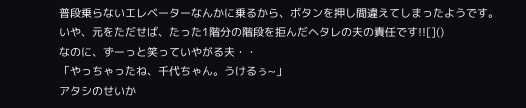普段乗らないエレベーターなんかに乗るから、ボタンを押し間違えてしまったようです。
いや、元をただせば、たった1階分の階段を拒んだヘタレの夫の責任です!![]()
なのに、ずーっと笑っていやがる夫・・
「やっちゃったね、千代ちゃん。うけるぅ~」
アタシのせいか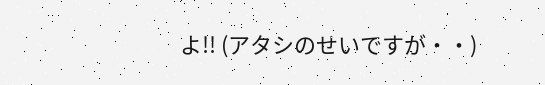よ!! (アタシのせいですが・・)